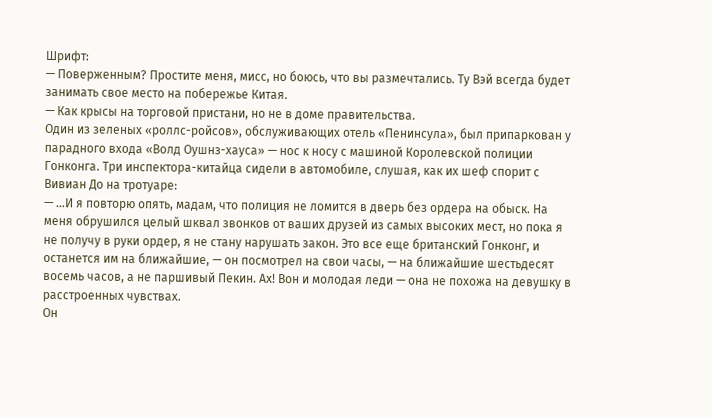Шрифт:
— Поверженным? Простите меня, мисс, но боюсь, что вы размечтались. Ту Вэй всегда будет занимать свое место на побережье Китая.
— Как крысы на торговой пристани, но не в доме правительства.
Один из зеленых «роллс-ройсов», обслуживающих отель «Пенинсула», был припаркован у парадного входа «Волд Оушнз-хауса» — нос к носу с машиной Королевской полиции Гонконга. Три инспектора-китайца сидели в автомобиле, слушая, как их шеф спорит с Вивиан До на тротуаре:
— …И я повторю опять, мадам, что полиция не ломится в дверь без ордера на обыск. На меня обрушился целый шквал звонков от ваших друзей из самых высоких мест, но пока я не получу в руки ордер, я не стану нарушать закон. Это все еще британский Гонконг, и останется им на ближайшие, — он посмотрел на свои часы, — на ближайшие шестьдесят восемь часов, а не паршивый Пекин. Ах! Вон и молодая леди — она не похожа на девушку в расстроенных чувствах.
Он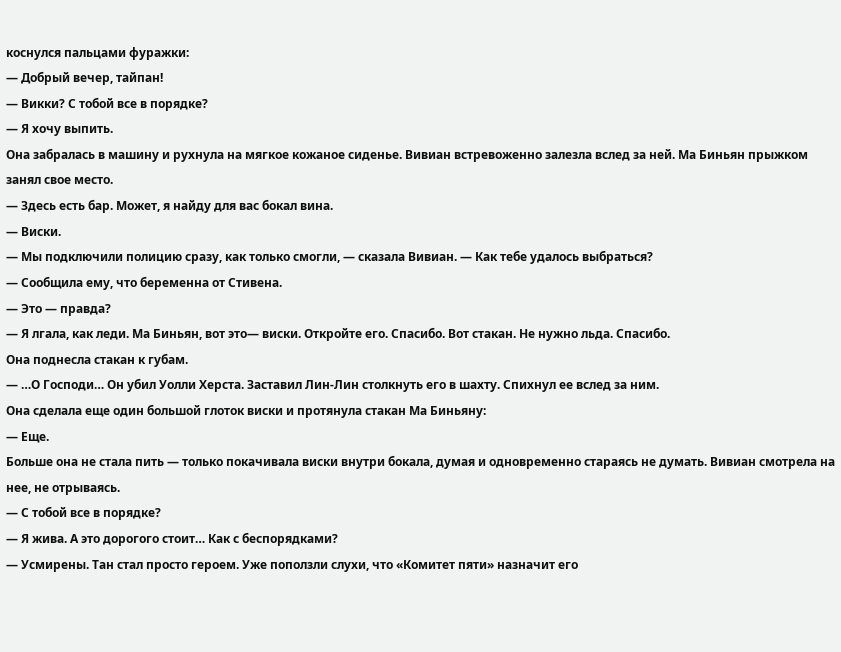коснулся пальцами фуражки:
— Добрый вечер, тайпан!
— Викки? С тобой все в порядке?
— Я хочу выпить.
Она забралась в машину и рухнула на мягкое кожаное сиденье. Вивиан встревоженно залезла вслед за ней. Ма Биньян прыжком занял свое место.
— Здесь есть бар. Может, я найду для вас бокал вина.
— Виски.
— Мы подключили полицию сразу, как только смогли, — сказала Вивиан. — Как тебе удалось выбраться?
— Сообщила ему, что беременна от Стивена.
— Это — правда?
— Я лгала, как леди. Ма Биньян, вот это— виски. Откройте его. Спасибо. Вот стакан. Не нужно льда. Спасибо.
Она поднесла стакан к губам.
— …О Господи… Он убил Уолли Херста. Заставил Лин-Лин столкнуть его в шахту. Спихнул ее вслед за ним.
Она сделала еще один большой глоток виски и протянула стакан Ма Биньяну:
— Еще.
Больше она не стала пить — только покачивала виски внутри бокала, думая и одновременно стараясь не думать. Вивиан смотрела на нее, не отрываясь.
— С тобой все в порядке?
— Я жива. А это дорогого стоит… Как с беспорядками?
— Усмирены. Тан стал просто героем. Уже поползли слухи, что «Комитет пяти» назначит его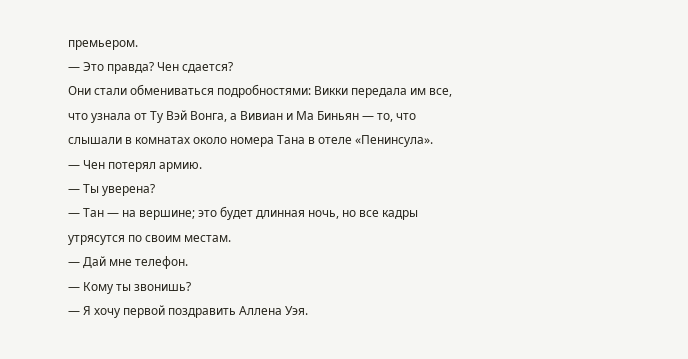премьером.
— Это правда? Чен сдается?
Они стали обмениваться подробностями: Викки передала им все, что узнала от Ту Вэй Вонга, а Вивиан и Ма Биньян — то, что слышали в комнатах около номера Тана в отеле «Пенинсула».
— Чен потерял армию.
— Ты уверена?
— Тан — на вершине; это будет длинная ночь, но все кадры утрясутся по своим местам.
— Дай мне телефон.
— Кому ты звонишь?
— Я хочу первой поздравить Аллена Уэя.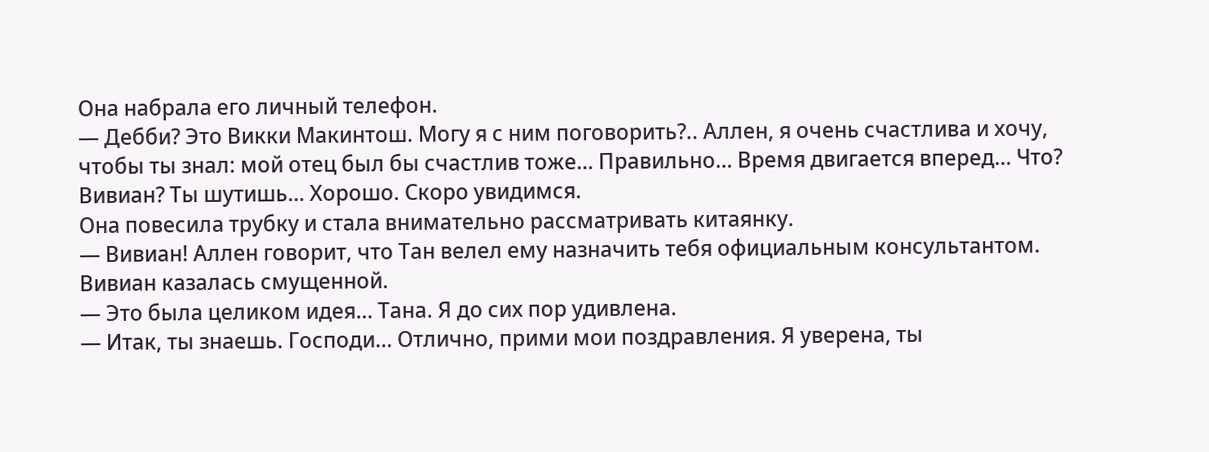Она набрала его личный телефон.
— Дебби? Это Викки Макинтош. Могу я с ним поговорить?.. Аллен, я очень счастлива и хочу, чтобы ты знал: мой отец был бы счастлив тоже… Правильно… Время двигается вперед… Что? Вивиан? Ты шутишь… Хорошо. Скоро увидимся.
Она повесила трубку и стала внимательно рассматривать китаянку.
— Вивиан! Аллен говорит, что Тан велел ему назначить тебя официальным консультантом.
Вивиан казалась смущенной.
— Это была целиком идея… Тана. Я до сих пор удивлена.
— Итак, ты знаешь. Господи… Отлично, прими мои поздравления. Я уверена, ты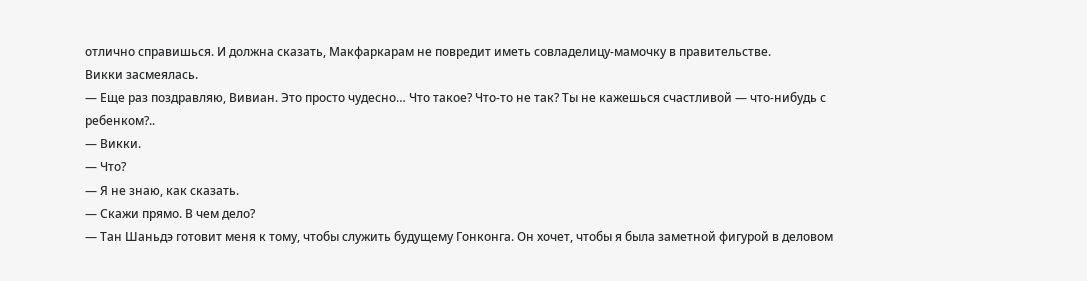отлично справишься. И должна сказать, Макфаркарам не повредит иметь совладелицу-мамочку в правительстве.
Викки засмеялась.
— Еще раз поздравляю, Вивиан. Это просто чудесно… Что такое? Что-то не так? Ты не кажешься счастливой — что-нибудь с ребенком?..
— Викки.
— Что?
— Я не знаю, как сказать.
— Скажи прямо. В чем дело?
— Тан Шаньдэ готовит меня к тому, чтобы служить будущему Гонконга. Он хочет, чтобы я была заметной фигурой в деловом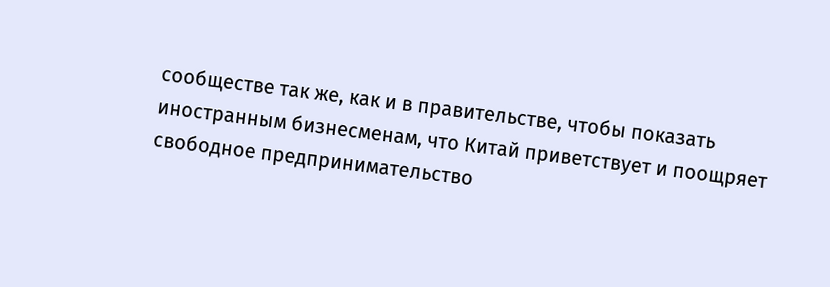сообществе так же, как и в правительстве, чтобы показать иностранным бизнесменам, что Китай приветствует и поощряет свободное предпринимательство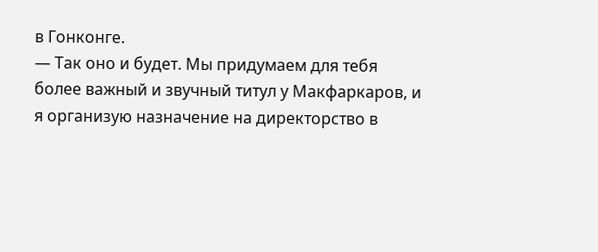в Гонконге.
— Так оно и будет. Мы придумаем для тебя более важный и звучный титул у Макфаркаров, и я организую назначение на директорство в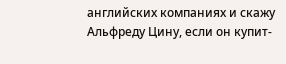английских компаниях и скажу Альфреду Цину, если он купит-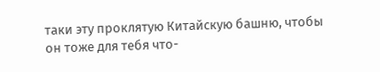таки эту проклятую Китайскую башню, чтобы он тоже для тебя что-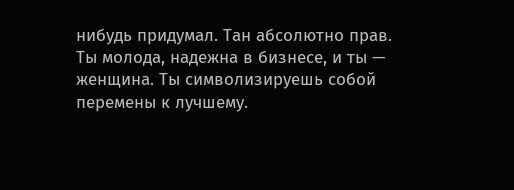нибудь придумал. Тан абсолютно прав. Ты молода, надежна в бизнесе, и ты — женщина. Ты символизируешь собой перемены к лучшему.